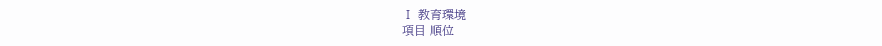Ⅰ 教育環境
項目 順位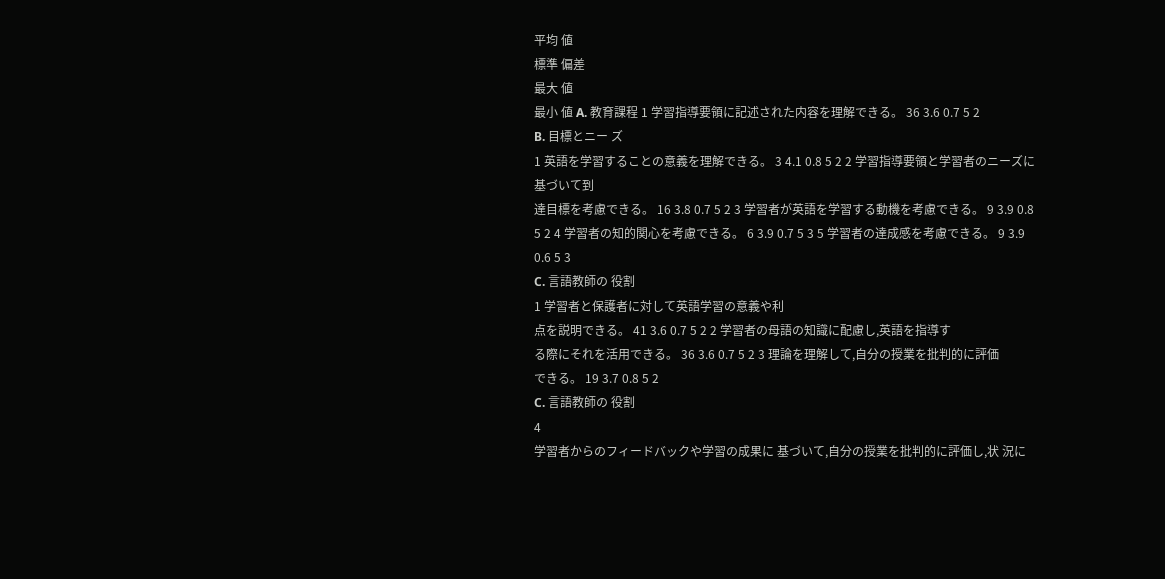平均 値
標準 偏差
最大 値
最小 値 A. 教育課程 1 学習指導要領に記述された内容を理解できる。 36 3.6 0.7 5 2
B. 目標とニー ズ
1 英語を学習することの意義を理解できる。 3 4.1 0.8 5 2 2 学習指導要領と学習者のニーズに基づいて到
達目標を考慮できる。 16 3.8 0.7 5 2 3 学習者が英語を学習する動機を考慮できる。 9 3.9 0.8 5 2 4 学習者の知的関心を考慮できる。 6 3.9 0.7 5 3 5 学習者の達成感を考慮できる。 9 3.9 0.6 5 3
C. 言語教師の 役割
1 学習者と保護者に対して英語学習の意義や利
点を説明できる。 41 3.6 0.7 5 2 2 学習者の母語の知識に配慮し,英語を指導す
る際にそれを活用できる。 36 3.6 0.7 5 2 3 理論を理解して,自分の授業を批判的に評価
できる。 19 3.7 0.8 5 2
C. 言語教師の 役割
4
学習者からのフィードバックや学習の成果に 基づいて,自分の授業を批判的に評価し,状 況に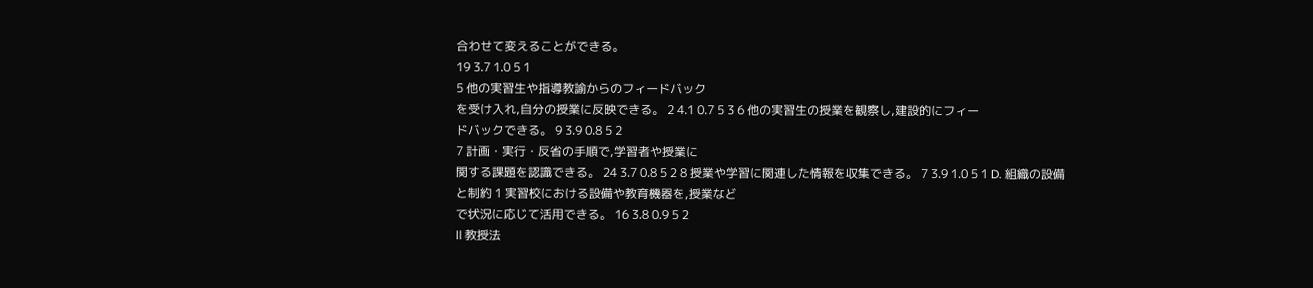合わせて変えることができる。
19 3.7 1.0 5 1
5 他の実習生や指導教諭からのフィードバック
を受け入れ,自分の授業に反映できる。 2 4.1 0.7 5 3 6 他の実習生の授業を観察し,建設的にフィー
ドバックできる。 9 3.9 0.8 5 2
7 計画・実行・反省の手順で,学習者や授業に
関する課題を認識できる。 24 3.7 0.8 5 2 8 授業や学習に関連した情報を収集できる。 7 3.9 1.0 5 1 D. 組織の設備
と制約 1 実習校における設備や教育機器を,授業など
で状況に応じて活用できる。 16 3.8 0.9 5 2
Ⅱ 教授法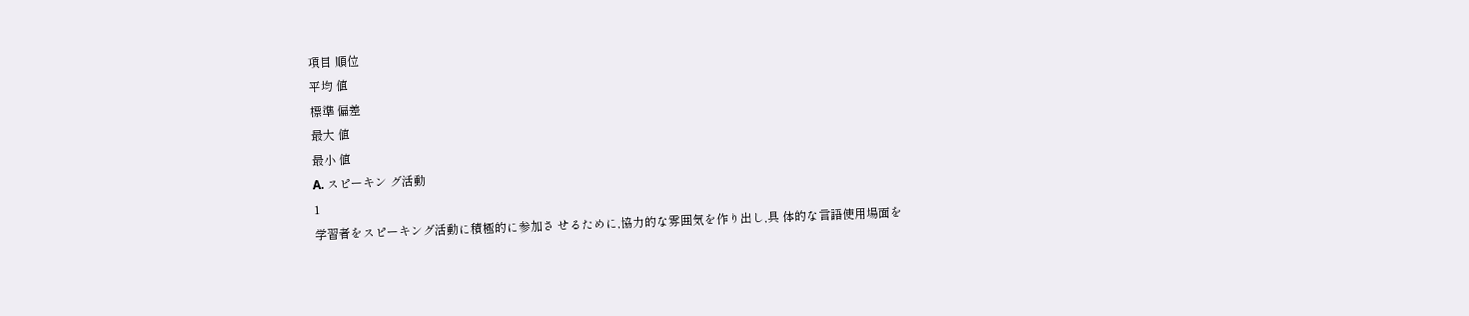項目 順位
平均 値
標準 偏差
最大 値
最小 値
A. スピーキン グ活動
1
学習者をスピーキング活動に積極的に参加さ せるために,協力的な雰囲気を作り出し,具 体的な言語使用場面を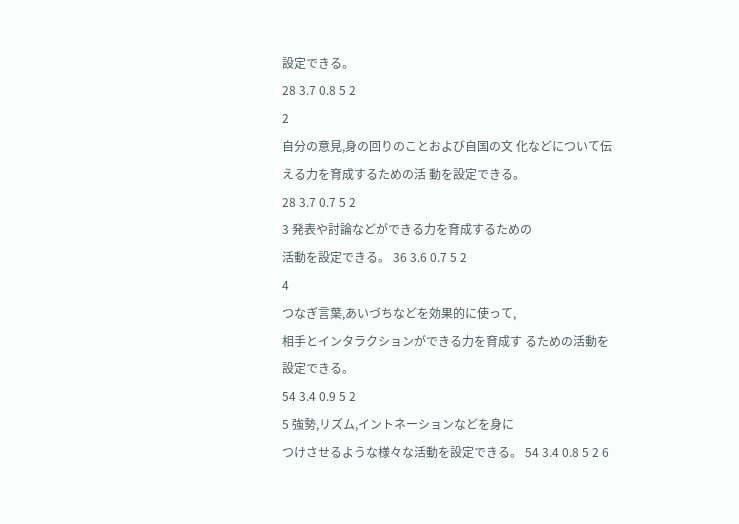設定できる。
28 3.7 0.8 5 2
2
自分の意見,身の回りのことおよび自国の文 化などについて伝える力を育成するための活 動を設定できる。
28 3.7 0.7 5 2
3 発表や討論などができる力を育成するための
活動を設定できる。 36 3.6 0.7 5 2
4
つなぎ言葉,あいづちなどを効果的に使って,
相手とインタラクションができる力を育成す るための活動を設定できる。
54 3.4 0.9 5 2
5 強勢,リズム,イントネーションなどを身に
つけさせるような様々な活動を設定できる。 54 3.4 0.8 5 2 6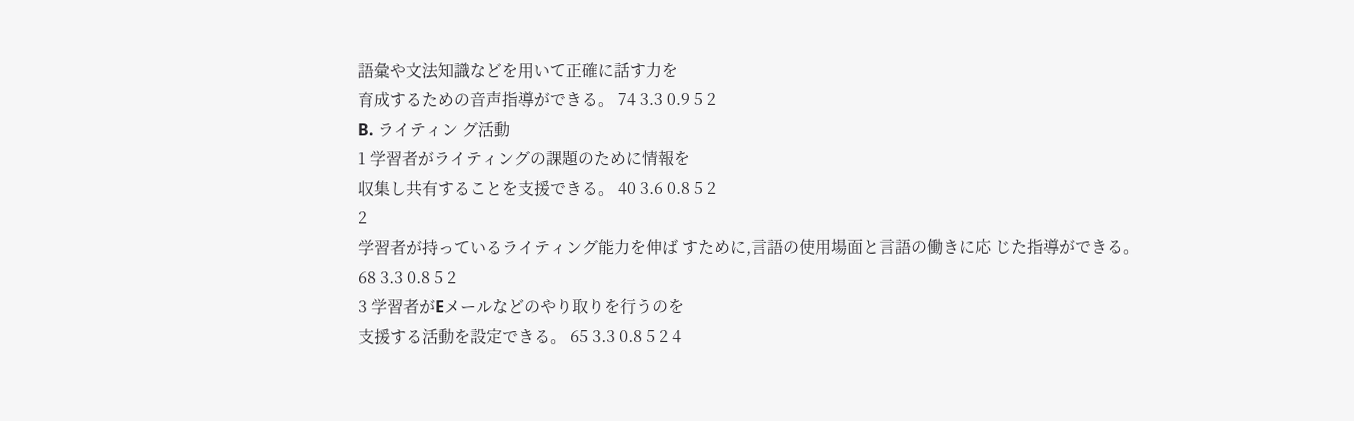語彙や文法知識などを用いて正確に話す力を
育成するための音声指導ができる。 74 3.3 0.9 5 2
B. ライティン グ活動
1 学習者がライティングの課題のために情報を
収集し共有することを支援できる。 40 3.6 0.8 5 2
2
学習者が持っているライティング能力を伸ば すために,言語の使用場面と言語の働きに応 じた指導ができる。
68 3.3 0.8 5 2
3 学習者がEメールなどのやり取りを行うのを
支援する活動を設定できる。 65 3.3 0.8 5 2 4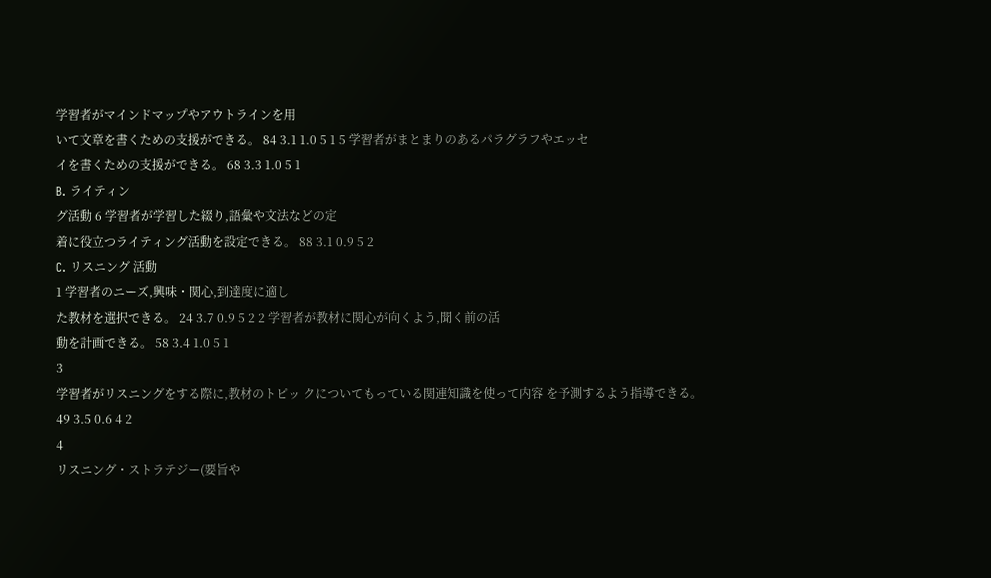学習者がマインドマップやアウトラインを用
いて文章を書くための支援ができる。 84 3.1 1.0 5 1 5 学習者がまとまりのあるパラグラフやエッセ
イを書くための支援ができる。 68 3.3 1.0 5 1
B. ライティン
グ活動 6 学習者が学習した綴り,語彙や文法などの定
着に役立つライティング活動を設定できる。 88 3.1 0.9 5 2
C. リスニング 活動
1 学習者のニーズ,興味・関心,到達度に適し
た教材を選択できる。 24 3.7 0.9 5 2 2 学習者が教材に関心が向くよう,聞く前の活
動を計画できる。 58 3.4 1.0 5 1
3
学習者がリスニングをする際に,教材のトピッ クについてもっている関連知識を使って内容 を予測するよう指導できる。
49 3.5 0.6 4 2
4
リスニング・ストラテジー(要旨や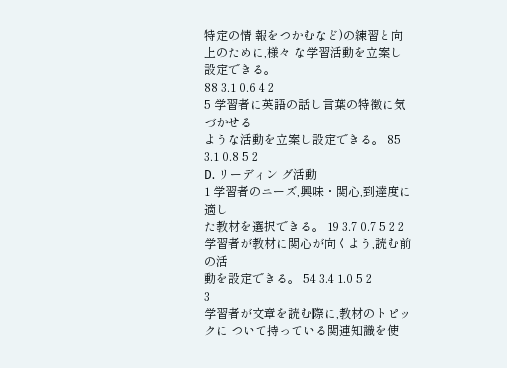特定の情 報をつかむなど)の練習と向上のために,様々 な学習活動を立案し設定できる。
88 3.1 0.6 4 2
5 学習者に英語の話し言葉の特徴に気づかせる
ような活動を立案し設定できる。 85 3.1 0.8 5 2
D. リーディン グ活動
1 学習者のニーズ,興味・関心,到達度に適し
た教材を選択できる。 19 3.7 0.7 5 2 2 学習者が教材に関心が向くよう,読む前の活
動を設定できる。 54 3.4 1.0 5 2
3
学習者が文章を読む際に,教材のトピックに ついて持っている関連知識を使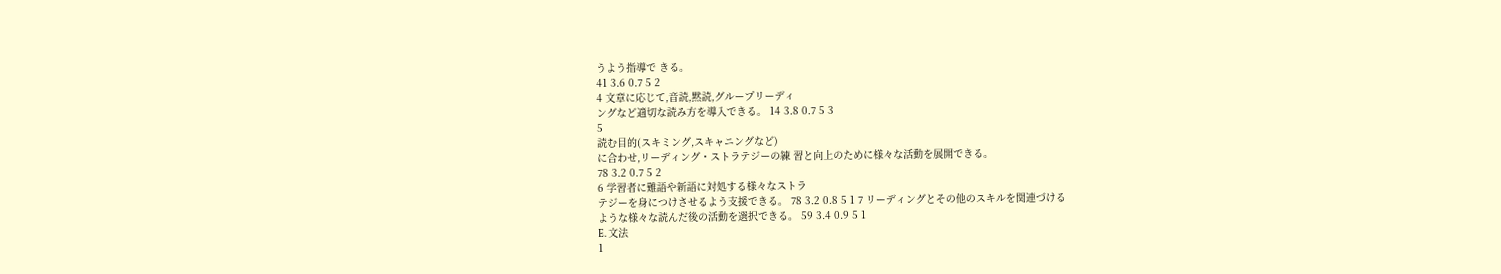うよう指導で きる。
41 3.6 0.7 5 2
4 文章に応じて,音読,黙読,グループリーディ
ングなど適切な読み方を導入できる。 14 3.8 0.7 5 3
5
読む目的(スキミング,スキャニングなど)
に合わせ,リーディング・ストラテジーの練 習と向上のために様々な活動を展開できる。
78 3.2 0.7 5 2
6 学習者に難語や新語に対処する様々なストラ
テジーを身につけさせるよう支援できる。 78 3.2 0.8 5 1 7 リーディングとその他のスキルを関連づける
ような様々な読んだ後の活動を選択できる。 59 3.4 0.9 5 1
E. 文法
1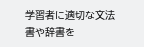学習者に適切な文法書や辞書を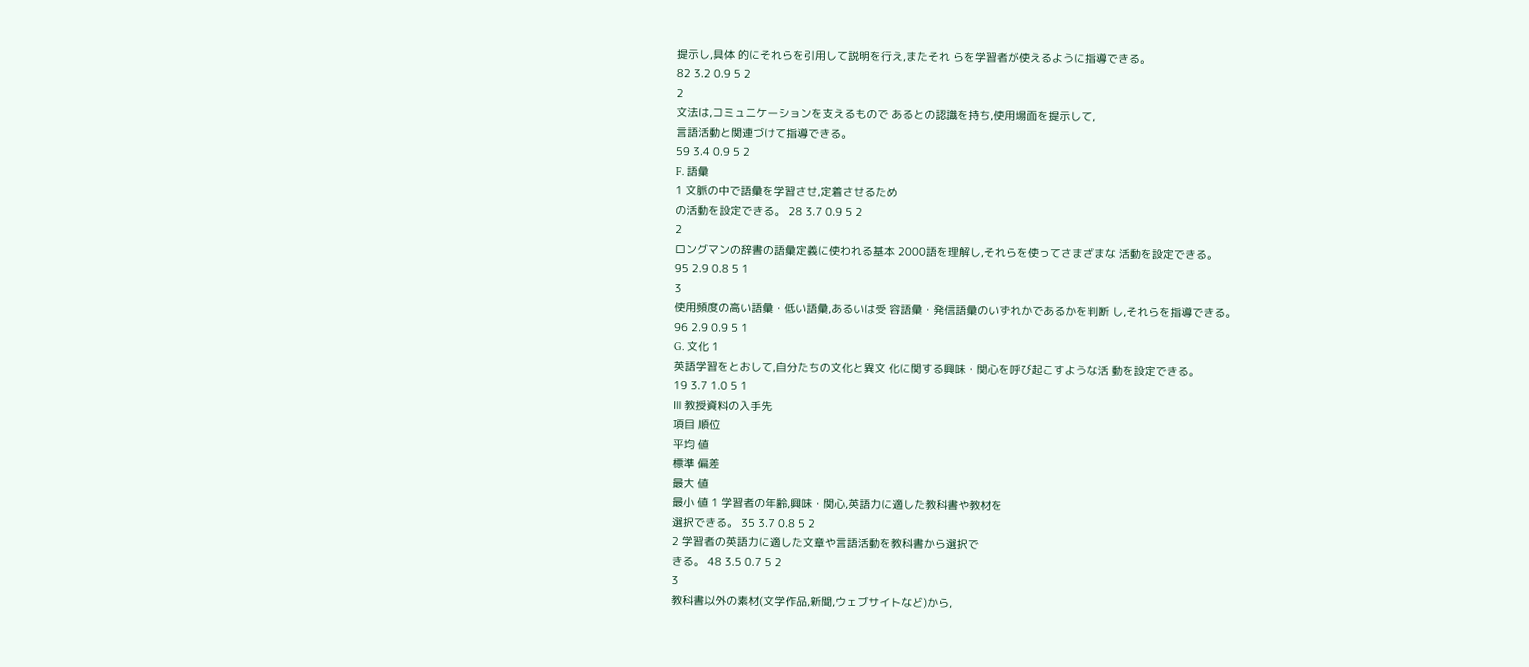提示し,具体 的にそれらを引用して説明を行え,またそれ らを学習者が使えるように指導できる。
82 3.2 0.9 5 2
2
文法は,コミュニケーションを支えるもので あるとの認識を持ち,使用場面を提示して,
言語活動と関連づけて指導できる。
59 3.4 0.9 5 2
F. 語彙
1 文脈の中で語彙を学習させ,定着させるため
の活動を設定できる。 28 3.7 0.9 5 2
2
ロングマンの辞書の語彙定義に使われる基本 2000語を理解し,それらを使ってさまざまな 活動を設定できる。
95 2.9 0.8 5 1
3
使用頻度の高い語彙・低い語彙,あるいは受 容語彙・発信語彙のいずれかであるかを判断 し,それらを指導できる。
96 2.9 0.9 5 1
G. 文化 1
英語学習をとおして,自分たちの文化と異文 化に関する興味・関心を呼び起こすような活 動を設定できる。
19 3.7 1.0 5 1
Ⅲ 教授資料の入手先
項目 順位
平均 値
標準 偏差
最大 値
最小 値 1 学習者の年齢,興味・関心,英語力に適した教科書や教材を
選択できる。 35 3.7 0.8 5 2
2 学習者の英語力に適した文章や言語活動を教科書から選択で
きる。 48 3.5 0.7 5 2
3
教科書以外の素材(文学作品,新聞,ウェブサイトなど)から,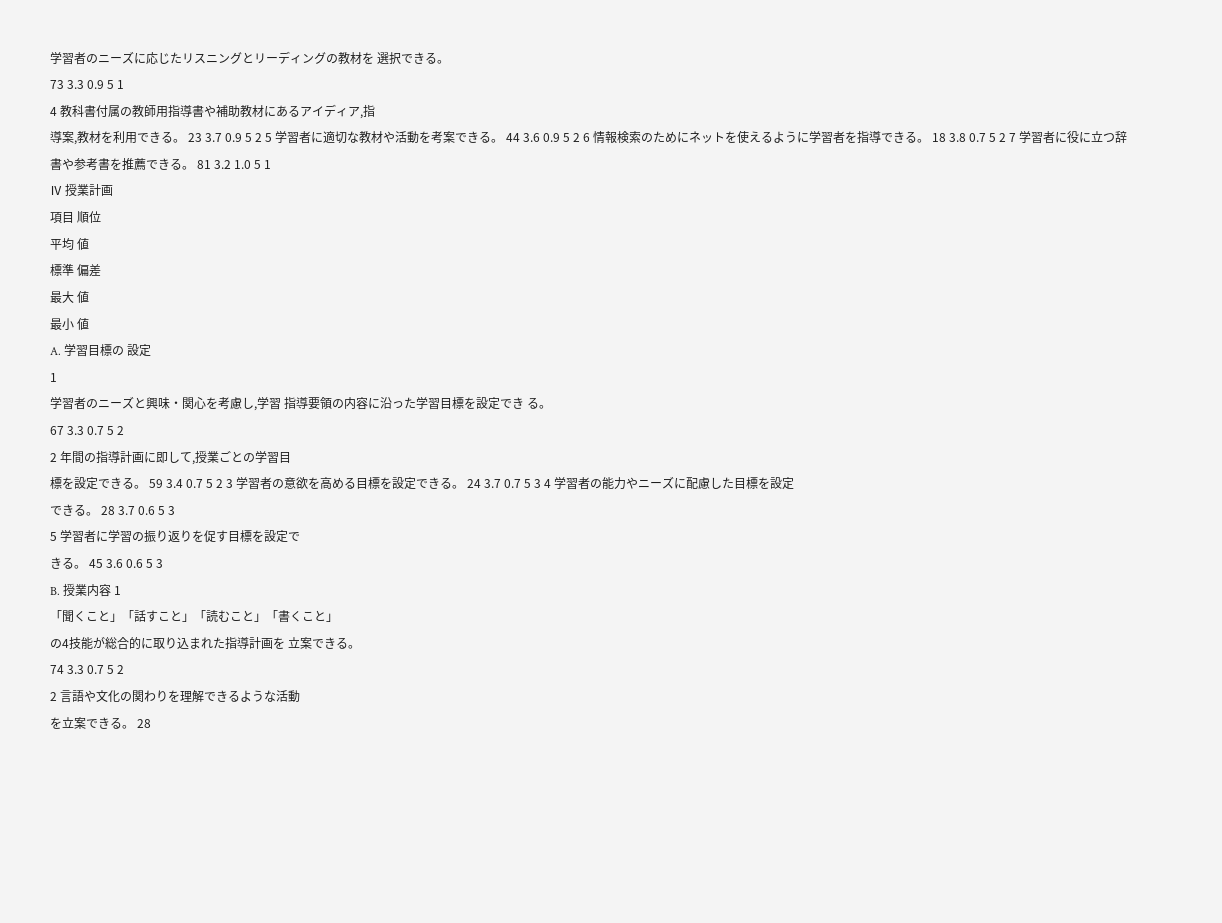学習者のニーズに応じたリスニングとリーディングの教材を 選択できる。
73 3.3 0.9 5 1
4 教科書付属の教師用指導書や補助教材にあるアイディア,指
導案,教材を利用できる。 23 3.7 0.9 5 2 5 学習者に適切な教材や活動を考案できる。 44 3.6 0.9 5 2 6 情報検索のためにネットを使えるように学習者を指導できる。 18 3.8 0.7 5 2 7 学習者に役に立つ辞書や参考書を推薦できる。 81 3.2 1.0 5 1
Ⅳ 授業計画
項目 順位
平均 値
標準 偏差
最大 値
最小 値
A. 学習目標の 設定
1
学習者のニーズと興味・関心を考慮し,学習 指導要領の内容に沿った学習目標を設定でき る。
67 3.3 0.7 5 2
2 年間の指導計画に即して,授業ごとの学習目
標を設定できる。 59 3.4 0.7 5 2 3 学習者の意欲を高める目標を設定できる。 24 3.7 0.7 5 3 4 学習者の能力やニーズに配慮した目標を設定
できる。 28 3.7 0.6 5 3
5 学習者に学習の振り返りを促す目標を設定で
きる。 45 3.6 0.6 5 3
B. 授業内容 1
「聞くこと」「話すこと」「読むこと」「書くこと」
の4技能が総合的に取り込まれた指導計画を 立案できる。
74 3.3 0.7 5 2
2 言語や文化の関わりを理解できるような活動
を立案できる。 28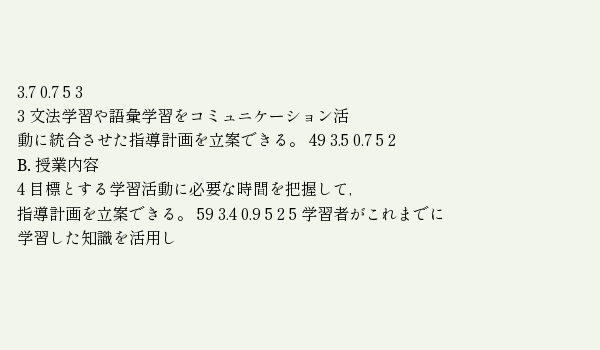3.7 0.7 5 3
3 文法学習や語彙学習をコミュニケーション活
動に統合させた指導計画を立案できる。 49 3.5 0.7 5 2
B. 授業内容
4 目標とする学習活動に必要な時間を把握して,
指導計画を立案できる。 59 3.4 0.9 5 2 5 学習者がこれまでに学習した知識を活用し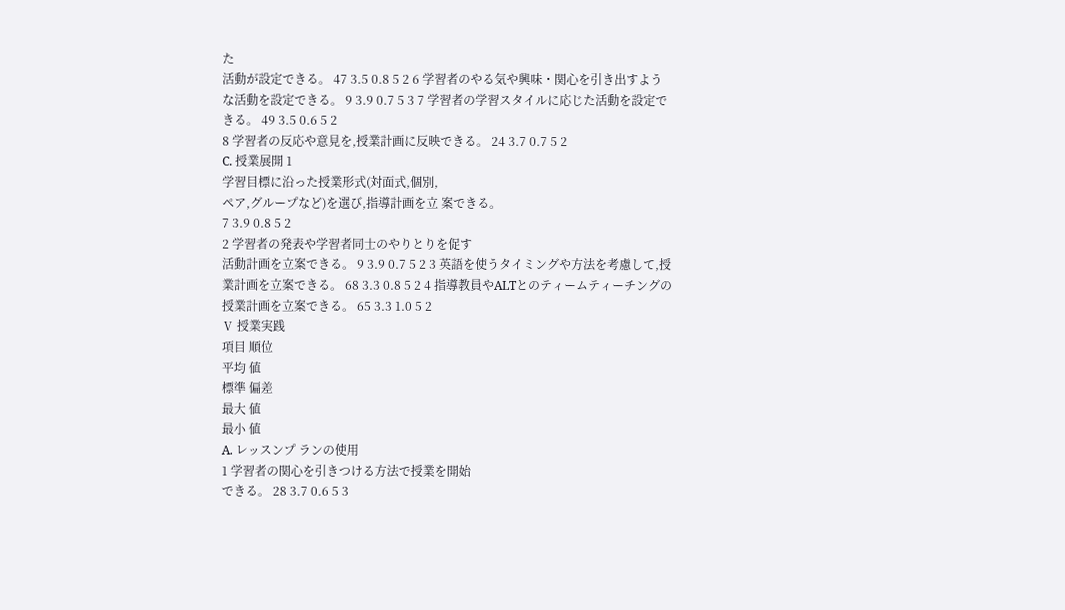た
活動が設定できる。 47 3.5 0.8 5 2 6 学習者のやる気や興味・関心を引き出すよう
な活動を設定できる。 9 3.9 0.7 5 3 7 学習者の学習スタイルに応じた活動を設定で
きる。 49 3.5 0.6 5 2
8 学習者の反応や意見を,授業計画に反映できる。 24 3.7 0.7 5 2
C. 授業展開 1
学習目標に沿った授業形式(対面式,個別,
ペア,グループなど)を選び,指導計画を立 案できる。
7 3.9 0.8 5 2
2 学習者の発表や学習者同士のやりとりを促す
活動計画を立案できる。 9 3.9 0.7 5 2 3 英語を使うタイミングや方法を考慮して,授
業計画を立案できる。 68 3.3 0.8 5 2 4 指導教員やALTとのティームティーチングの
授業計画を立案できる。 65 3.3 1.0 5 2
Ⅴ 授業実践
項目 順位
平均 値
標準 偏差
最大 値
最小 値
A. レッスンプ ランの使用
1 学習者の関心を引きつける方法で授業を開始
できる。 28 3.7 0.6 5 3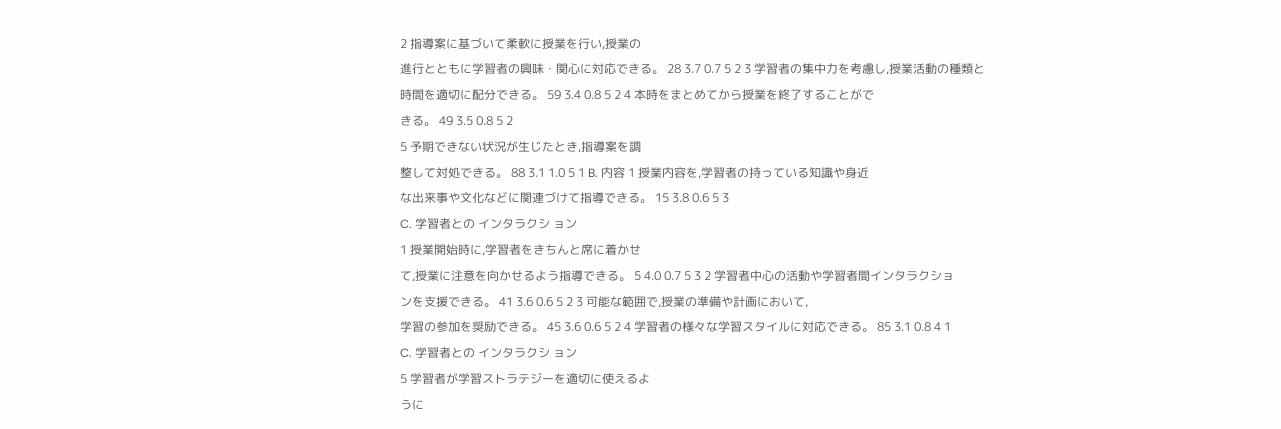2 指導案に基づいて柔軟に授業を行い,授業の
進行とともに学習者の興味・関心に対応できる。 28 3.7 0.7 5 2 3 学習者の集中力を考慮し,授業活動の種類と
時間を適切に配分できる。 59 3.4 0.8 5 2 4 本時をまとめてから授業を終了することがで
きる。 49 3.5 0.8 5 2
5 予期できない状況が生じたとき,指導案を調
整して対処できる。 88 3.1 1.0 5 1 B. 内容 1 授業内容を,学習者の持っている知識や身近
な出来事や文化などに関連づけて指導できる。 15 3.8 0.6 5 3
C. 学習者との インタラクシ ョン
1 授業開始時に,学習者をきちんと席に着かせ
て,授業に注意を向かせるよう指導できる。 5 4.0 0.7 5 3 2 学習者中心の活動や学習者間インタラクショ
ンを支援できる。 41 3.6 0.6 5 2 3 可能な範囲で,授業の準備や計画において,
学習の参加を奨励できる。 45 3.6 0.6 5 2 4 学習者の様々な学習スタイルに対応できる。 85 3.1 0.8 4 1
C. 学習者との インタラクシ ョン
5 学習者が学習ストラテジーを適切に使えるよ
うに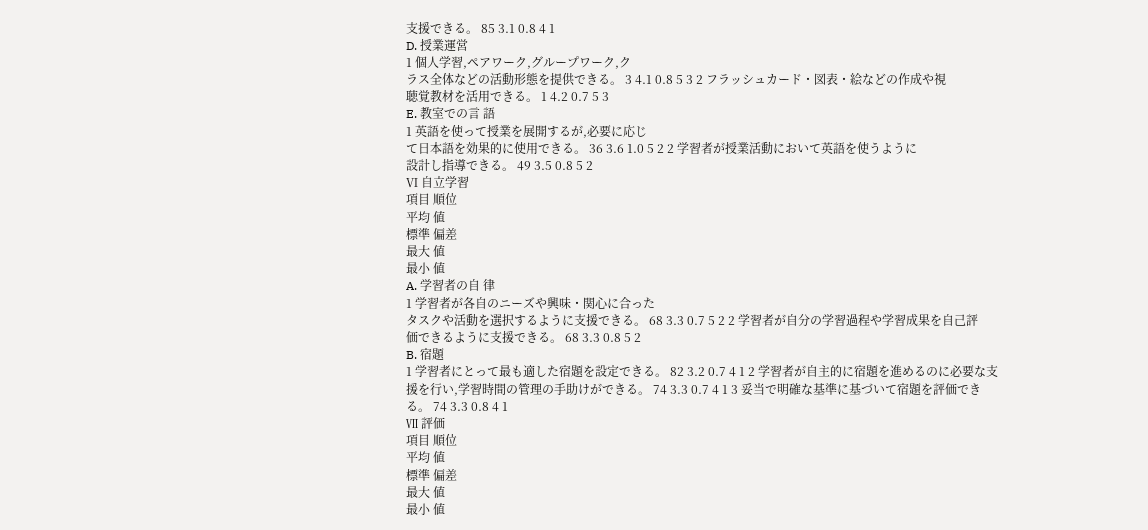支援できる。 85 3.1 0.8 4 1
D. 授業運営
1 個人学習,ペアワーク,グループワーク,ク
ラス全体などの活動形態を提供できる。 3 4.1 0.8 5 3 2 フラッシュカード・図表・絵などの作成や視
聴覚教材を活用できる。 1 4.2 0.7 5 3
E. 教室での言 語
1 英語を使って授業を展開するが,必要に応じ
て日本語を効果的に使用できる。 36 3.6 1.0 5 2 2 学習者が授業活動において英語を使うように
設計し指導できる。 49 3.5 0.8 5 2
Ⅵ 自立学習
項目 順位
平均 値
標準 偏差
最大 値
最小 値
A. 学習者の自 律
1 学習者が各自のニーズや興味・関心に合った
タスクや活動を選択するように支援できる。 68 3.3 0.7 5 2 2 学習者が自分の学習過程や学習成果を自己評
価できるように支援できる。 68 3.3 0.8 5 2
B. 宿題
1 学習者にとって最も適した宿題を設定できる。 82 3.2 0.7 4 1 2 学習者が自主的に宿題を進めるのに必要な支
援を行い,学習時間の管理の手助けができる。 74 3.3 0.7 4 1 3 妥当で明確な基準に基づいて宿題を評価でき
る。 74 3.3 0.8 4 1
Ⅶ 評価
項目 順位
平均 値
標準 偏差
最大 値
最小 値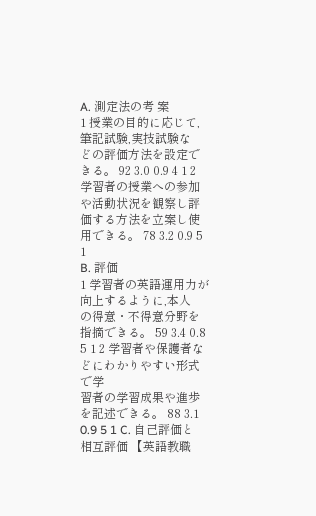A. 測定法の考 案
1 授業の目的に応じて,筆記試験,実技試験な
どの評価方法を設定できる。 92 3.0 0.9 4 1 2 学習者の授業への参加や活動状況を観察し評
価する方法を立案し使用できる。 78 3.2 0.9 5 1
B. 評価
1 学習者の英語運用力が向上するように,本人
の得意・不得意分野を指摘できる。 59 3.4 0.8 5 1 2 学習者や保護者などにわかりやすい形式で学
習者の学習成果や進歩を記述できる。 88 3.1 0.9 5 1 C. 自己評価と
相互評価 【英語教職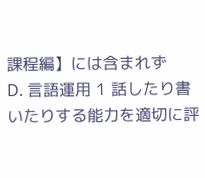課程編】には含まれず
D. 言語運用 1 話したり書いたりする能力を適切に評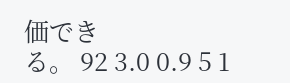価でき
る。 92 3.0 0.9 5 1